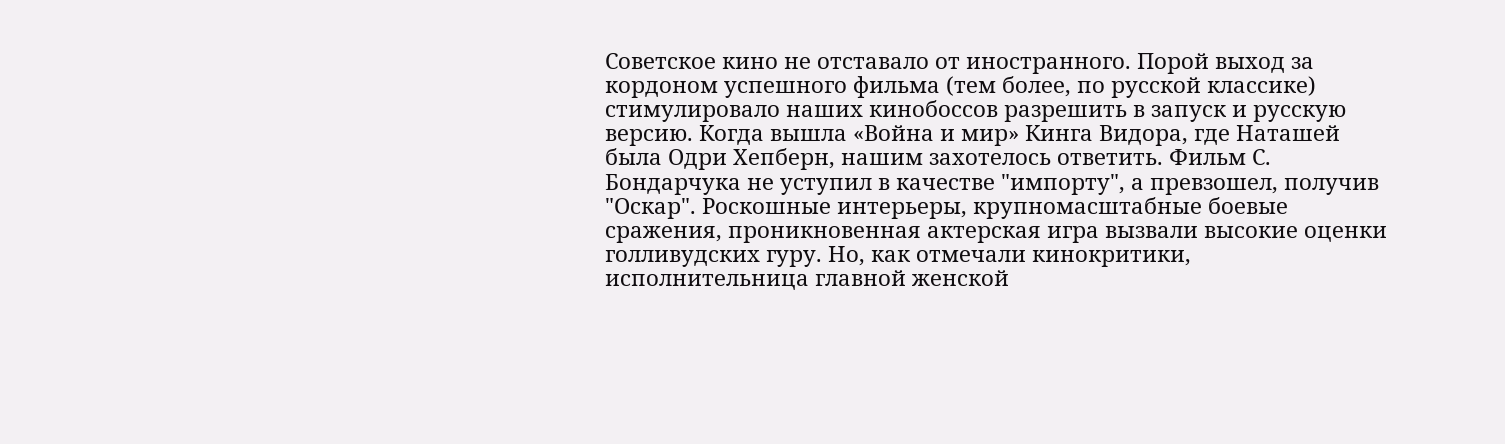Советское кино не отставало от иностранного. Порой выход за кордоном успешного фильма (тем более, по русской классике) стимулировало наших кинобоссов разрешить в запуск и русскую версию. Когда вышла «Война и мир» Кинга Видора, где Наташей была Одри Хепберн, нашим захотелось ответить. Фильм С. Бондарчука не уступил в качестве "импорту", а превзошел, получив "Оскар". Роскошные интерьеры, крупномасштабные боевые сражения, проникновенная актерская игра вызвали высокие оценки голливудских гуру. Но, как отмечали кинокритики, исполнительница главной женской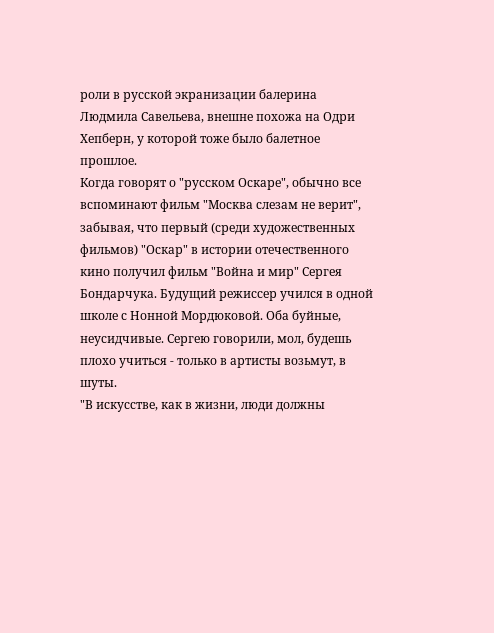роли в русской экранизации балерина Людмила Савельева, внешне похожа на Одри Хепберн, у которой тоже было балетное прошлое.
Когда говорят о "русском Оскаре", обычно все вспоминают фильм "Москва слезам не верит", забывая, что первый (среди художественных фильмов) "Оскар" в истории отечественного кино получил фильм "Война и мир" Сергея Бондарчука. Будущий режиссер учился в одной школе с Нонной Мордюковой. Оба буйные, неусидчивые. Сергею говорили, мол, будешь плохо учиться - только в артисты возьмут, в шуты.
"В искусстве, как в жизни, люди должны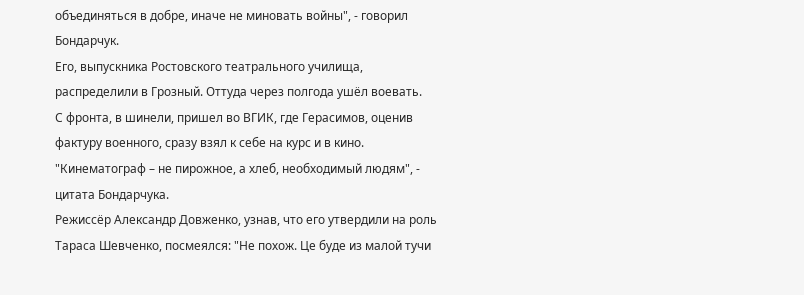объединяться в добре, иначе не миновать войны", - говорил Бондарчук.
Его, выпускника Ростовского театрального училища, распределили в Грозный. Оттуда через полгода ушёл воевать.
С фронта, в шинели, пришел во ВГИК, где Герасимов, оценив фактуру военного, сразу взял к себе на курс и в кино.
"Кинематограф – не пирожное, а хлеб, необходимый людям", - цитата Бондарчука.
Режиссёр Александр Довженко, узнав, что его утвердили на роль Тараса Шевченко, посмеялся: "Не похож. Це буде из малой тучи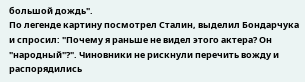большой дождь".
По легенде картину посмотрел Сталин, выделил Бондарчука и спросил: "Почему я раньше не видел этого актера? Он "народный"?". Чиновники не рискнули перечить вожду и распорядились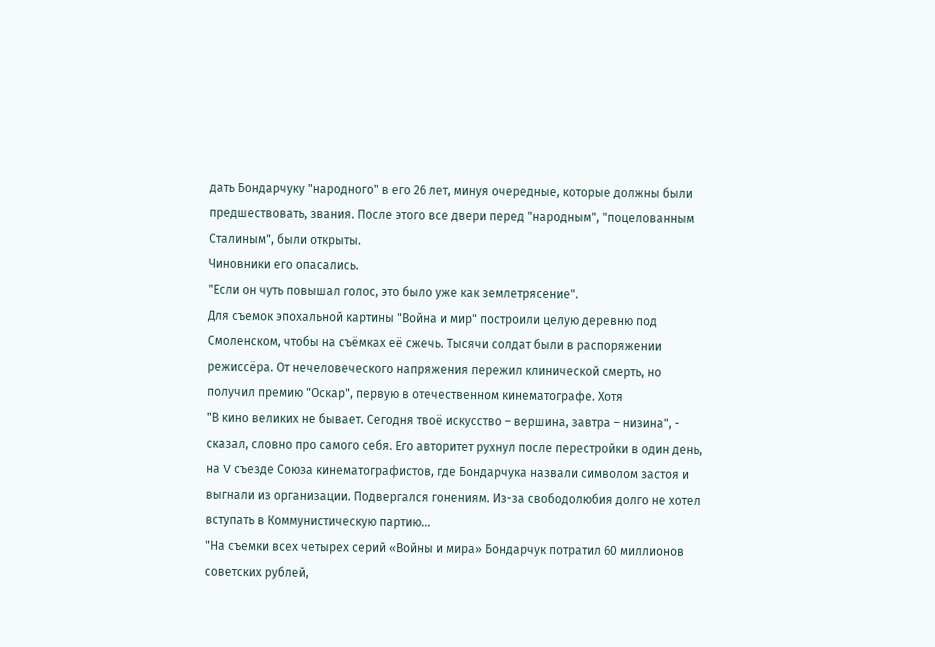дать Бондарчуку "народного" в его 26 лет, минуя очередные, которые должны были предшествовать, звания. После этого все двери перед "народным", "поцелованным Сталиным", были открыты.
Чиновники его опасались.
"Если он чуть повышал голос, это было уже как землетрясение".
Для съемок эпохальной картины "Война и мир" построили целую деревню под Смоленском, чтобы на съёмках её сжечь. Тысячи солдат были в распоряжении режиссёра. От нечеловеческого напряжения пережил клинической смерть, но получил премию "Оскар", первую в отечественном кинематографе. Хотя
"В кино великих не бывает. Сегодня твоё искусство – вершина, завтра – низина", - сказал, словно про самого себя. Его авторитет рухнул после перестройки в один день, на V съезде Союза кинематографистов, где Бондарчука назвали символом застоя и выгнали из организации. Подвергался гонениям. Из-за свободолюбия долго не хотел вступать в Коммунистическую партию...
"На съемки всех четырех серий «Войны и мира» Бондарчук потратил 60 миллионов советских рублей,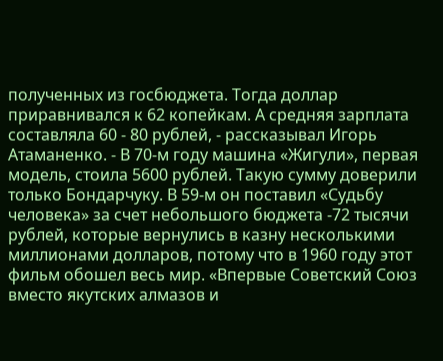полученных из госбюджета. Тогда доллар приравнивался к 62 копейкам. А средняя зарплата составляла 60 - 80 рублей, - рассказывал Игорь Атаманенко. - В 70-м году машина «Жигули», первая модель, стоила 5600 рублей. Такую сумму доверили только Бондарчуку. В 59-м он поставил «Судьбу человека» за счет небольшого бюджета -72 тысячи рублей, которые вернулись в казну несколькими миллионами долларов, потому что в 1960 году этот фильм обошел весь мир. «Впервые Советский Союз вместо якутских алмазов и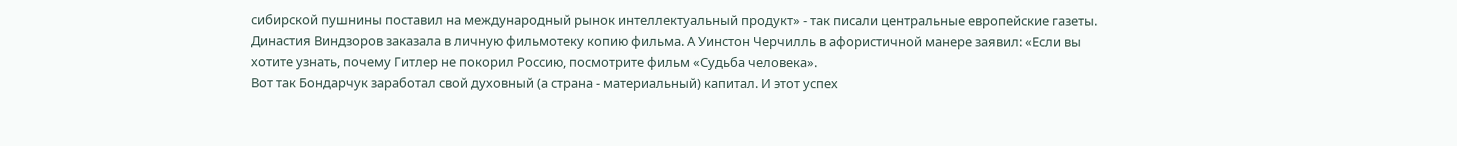сибирской пушнины поставил на международный рынок интеллектуальный продукт» - так писали центральные европейские газеты. Династия Виндзоров заказала в личную фильмотеку копию фильма. А Уинстон Черчилль в афористичной манере заявил: «Если вы хотите узнать, почему Гитлер не покорил Россию, посмотрите фильм «Судьба человека».
Вот так Бондарчук заработал свой духовный (а страна - материальный) капитал. И этот успех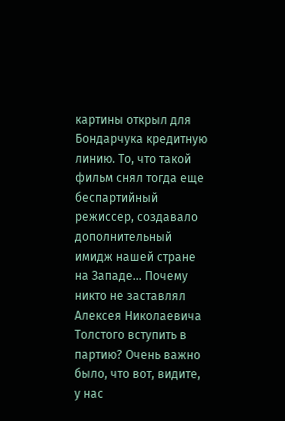картины открыл для Бондарчука кредитную линию. То, что такой фильм снял тогда еще беспартийный режиссер, создавало дополнительный имидж нашей стране на Западе... Почему никто не заставлял Алексея Николаевича Толстого вступить в партию? Очень важно было, что вот, видите, у нас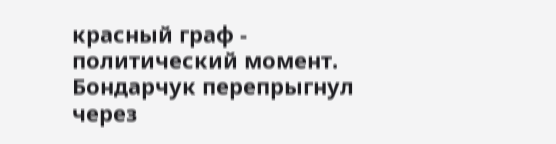красный граф - политический момент.
Бондарчук перепрыгнул через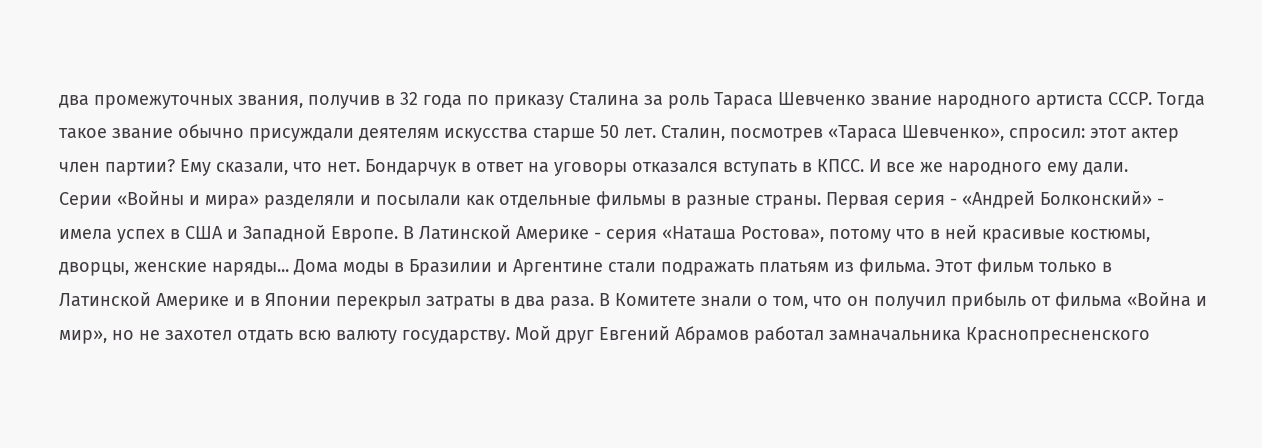два промежуточных звания, получив в 32 года по приказу Сталина за роль Тараса Шевченко звание народного артиста СССР. Тогда такое звание обычно присуждали деятелям искусства старше 50 лет. Сталин, посмотрев «Тараса Шевченко», спросил: этот актер член партии? Ему сказали, что нет. Бондарчук в ответ на уговоры отказался вступать в КПСС. И все же народного ему дали.
Серии «Войны и мира» разделяли и посылали как отдельные фильмы в разные страны. Первая серия - «Андрей Болконский» - имела успех в США и Западной Европе. В Латинской Америке - серия «Наташа Ростова», потому что в ней красивые костюмы, дворцы, женские наряды... Дома моды в Бразилии и Аргентине стали подражать платьям из фильма. Этот фильм только в Латинской Америке и в Японии перекрыл затраты в два раза. В Комитете знали о том, что он получил прибыль от фильма «Война и мир», но не захотел отдать всю валюту государству. Мой друг Евгений Абрамов работал замначальника Краснопресненского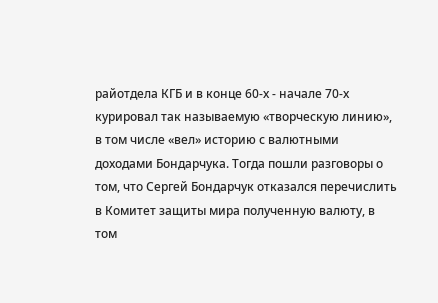райотдела КГБ и в конце 60-х - начале 70-х курировал так называемую «творческую линию», в том числе «вел» историю с валютными доходами Бондарчука. Тогда пошли разговоры о том, что Сергей Бондарчук отказался перечислить в Комитет защиты мира полученную валюту, в том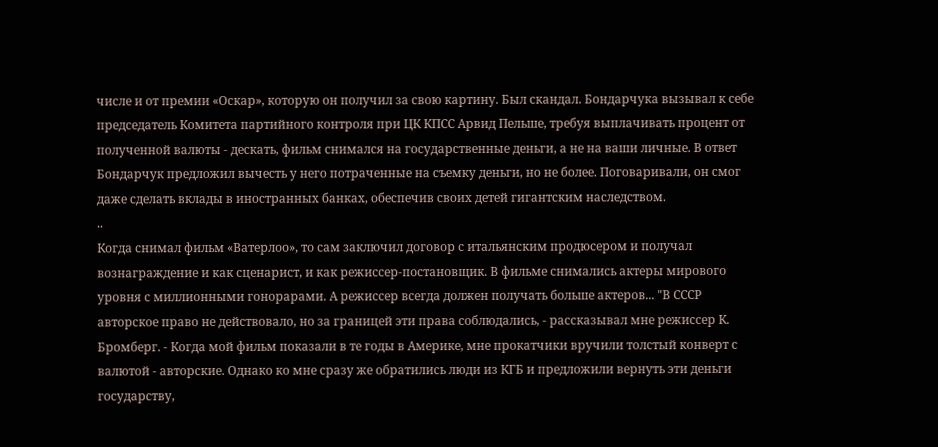числе и от премии «Оскар», которую он получил за свою картину. Был скандал. Бондарчука вызывал к себе председатель Комитета партийного контроля при ЦК КПСС Арвид Пельше, требуя выплачивать процент от полученной валюты - дескать, фильм снимался на государственные деньги, а не на ваши личные. В ответ Бондарчук предложил вычесть у него потраченные на съемку деньги, но не более. Поговаривали, он смог даже сделать вклады в иностранных банках, обеспечив своих детей гигантским наследством.
..
Когда снимал фильм «Ватерлоо», то сам заключил договор с итальянским продюсером и получал вознаграждение и как сценарист, и как режиссер-постановщик. В фильме снимались актеры мирового уровня с миллионными гонорарами. А режиссер всегда должен получать больше актеров... "В СССР авторское право не действовало, но за границей эти права соблюдались, - рассказывал мне режиссер К. Бромберг. - Когда мой фильм показали в те годы в Америке, мне прокатчики вручили толстый конверт с валютой - авторские. Однако ко мне сразу же обратились люди из КГБ и предложили вернуть эти деньги государству,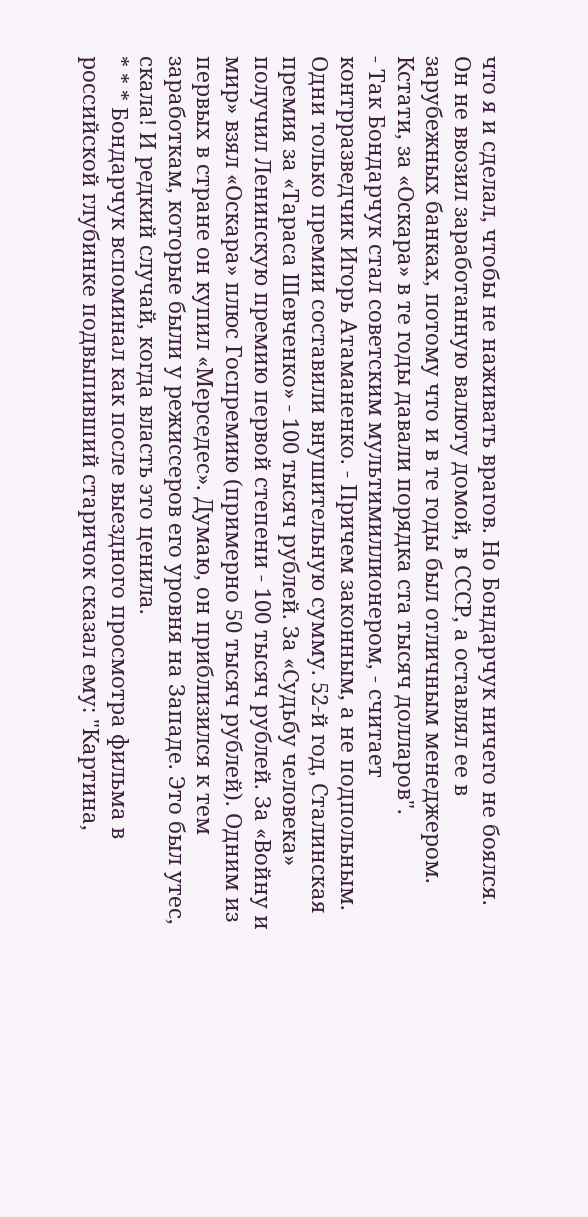что я и сделал, чтобы не наживать врагов. Но Бондарчук ничего не боялся. Он не ввозил заработанную валюту домой, в СССР, а оставлял ее в зарубежных банках, потому что и в те годы был отличным менеджером. Кстати, за «Оскара» в те годы давали порядка ста тысяч долларов".
- Так Бондарчук стал советским мультимиллионером, - считает контрразведчик Игорь Атаманенко. - Причем законным, а не подпольным. Одни только премии составили внушительную сумму. 52-й год, Сталинская премия за «Тараса Шевченко» - 100 тысяч рублей. За «Судьбу человека» получил Ленинскую премию первой степени - 100 тысяч рублей. За «Войну и мир» взял «Оскара» плюс Госпремию (примерно 50 тысяч рублей). Одним из первых в стране он купил «Мерседес». Думаю, он приблизился к тем заработкам, которые были у режиссеров его уровня на Западе. Это был утес, скала! И редкий случай, когда власть это ценила.
* * * Бондарчук вспоминал как после выездного просмотра фильма в российской глубинке подвыпивший старичок сказал ему: "Картина,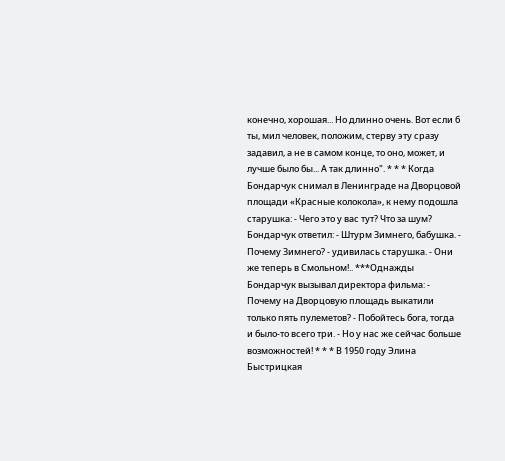конечно, хорошая... Но длинно очень. Вот если б ты, мил человек, положим, стерву эту сразу задавил, а не в самом конце, то оно, может, и лучше было бы... А так длинно". * * * Когда Бондарчук снимал в Ленинграде на Дворцовой площади «Красные колокола», к нему подошла старушка: - Чего это у вас тут? Что за шум? Бондарчук ответил: - Штурм Зимнего, бабушка. - Почему Зимнего? - удивилась старушка. - Они же теперь в Смольном!.. ***Однажды Бондарчук вызывал директора фильма: - Почему на Дворцовую площадь выкатили только пять пулеметов? - Побойтесь бога, тогда и было-то всего три. - Но у нас же сейчас больше возможностей! * * * В 1950 году Элина Быстрицкая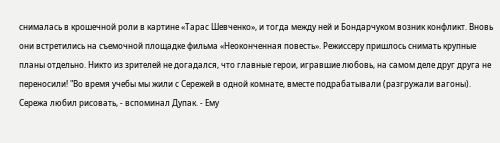снималась в крошечной роли в картине «Тарас Шевченко», и тогда между ней и Бондарчуком возник конфликт. Вновь они встретились на съемочной площадке фильма «Неоконченная повесть». Режиссеру пришлось снимать крупные планы отдельно. Никто из зрителей не догадался, что главные герои, игравшие любовь, на самом деле друг друга не переносили! "Во время учебы мы жили с Сережей в одной комнате, вместе подрабатывали (разгружали вагоны). Сережа любил рисовать, - вспоминал Дупак. - Ему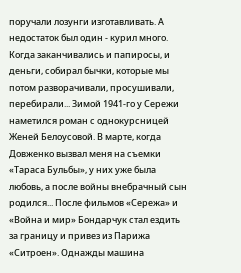поручали лозунги изготавливать. А недостаток был один - курил много. Когда заканчивались и папиросы, и деньги, собирал бычки, которые мы потом разворачивали, просушивали, перебирали... Зимой 1941-го у Сережи наметился роман с однокурсницей Женей Белоусовой. В марте, когда Довженко вызвал меня на съемки «Тараса Бульбы», у них уже была любовь, а после войны внебрачный сын родился... После фильмов «Сережа» и «Война и мир» Бондарчук стал ездить за границу и привез из Парижа «Ситроен». Однажды машина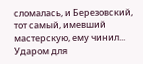сломалась, и Березовский, тот самый, имевший мастерскую, ему чинил... Ударом для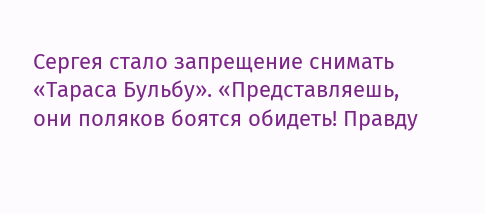Сергея стало запрещение снимать «Тараса Бульбу». «Представляешь, они поляков боятся обидеть! Правду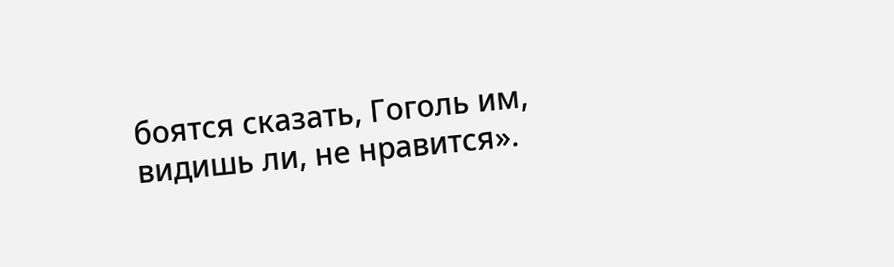боятся сказать, Гоголь им, видишь ли, не нравится».